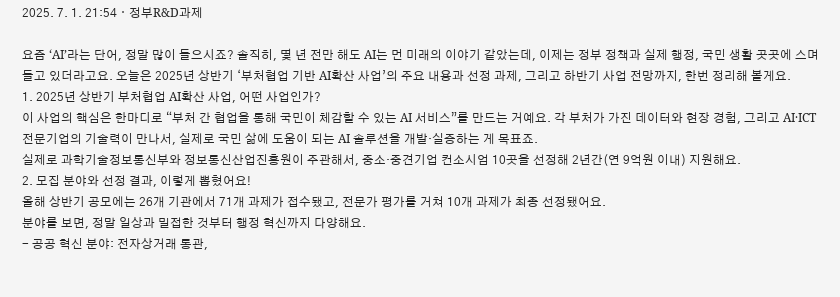2025. 7. 1. 21:54ㆍ정부R&D과제

요즘 ‘AI’라는 단어, 정말 많이 들으시죠? 솔직히, 몇 년 전만 해도 AI는 먼 미래의 이야기 같았는데, 이제는 정부 정책과 실제 행정, 국민 생활 곳곳에 스며들고 있더라고요. 오늘은 2025년 상반기 ‘부처협업 기반 AI확산 사업’의 주요 내용과 선정 과제, 그리고 하반기 사업 전망까지, 한번 정리해 볼게요.
1. 2025년 상반기 부처협업 AI확산 사업, 어떤 사업인가?
이 사업의 핵심은 한마디로 “부처 간 협업을 통해 국민이 체감할 수 있는 AI 서비스”를 만드는 거예요. 각 부처가 가진 데이터와 현장 경험, 그리고 AI·ICT 전문기업의 기술력이 만나서, 실제로 국민 삶에 도움이 되는 AI 솔루션을 개발·실증하는 게 목표죠.
실제로 과학기술정보통신부와 정보통신산업진흥원이 주관해서, 중소·중견기업 컨소시엄 10곳을 선정해 2년간(연 9억원 이내) 지원해요.
2. 모집 분야와 선정 결과, 이렇게 뽑혔어요!
올해 상반기 공모에는 26개 기관에서 71개 과제가 접수됐고, 전문가 평가를 거쳐 10개 과제가 최종 선정됐어요.
분야를 보면, 정말 일상과 밀접한 것부터 행정 혁신까지 다양해요.
- 공공 혁신 분야: 전자상거래 통관,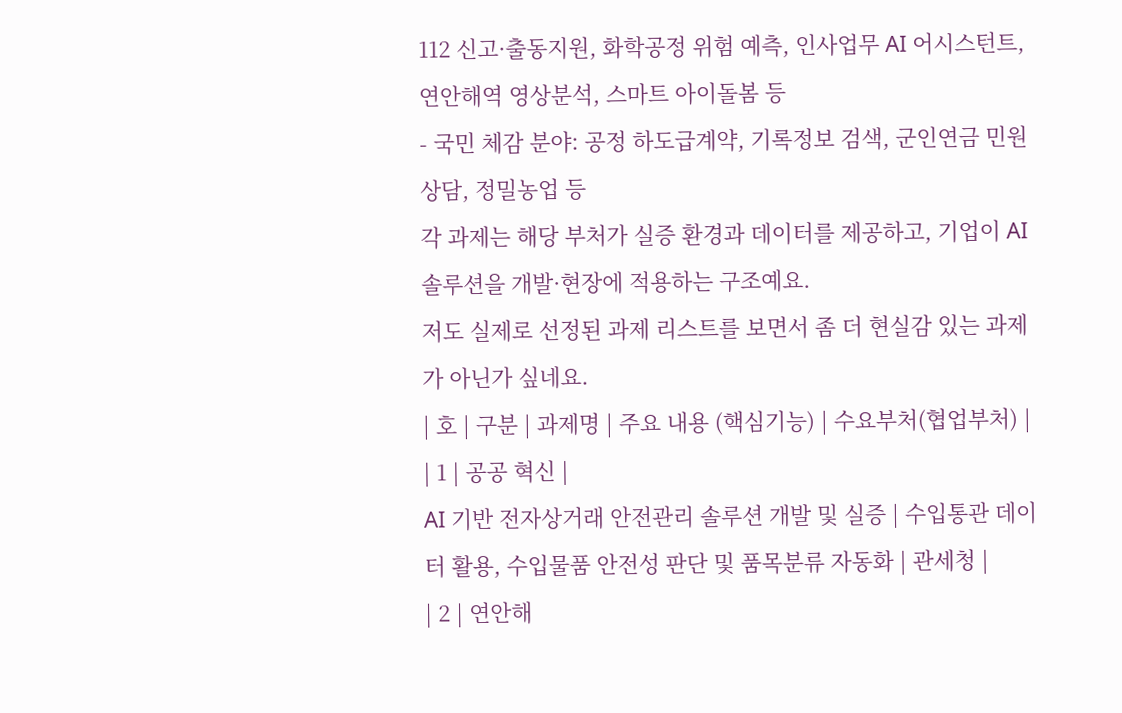112 신고·출동지원, 화학공정 위험 예측, 인사업무 AI 어시스턴트, 연안해역 영상분석, 스마트 아이돌봄 등
- 국민 체감 분야: 공정 하도급계약, 기록정보 검색, 군인연금 민원상담, 정밀농업 등
각 과제는 해당 부처가 실증 환경과 데이터를 제공하고, 기업이 AI 솔루션을 개발·현장에 적용하는 구조예요.
저도 실제로 선정된 과제 리스트를 보면서 좀 더 현실감 있는 과제가 아닌가 싶네요.
| 호 | 구분 | 과제명 | 주요 내용 (핵심기능) | 수요부처(협업부처) |
| 1 | 공공 혁신 |
AI 기반 전자상거래 안전관리 솔루션 개발 및 실증 | 수입통관 데이터 활용, 수입물품 안전성 판단 및 품목분류 자동화 | 관세청 |
| 2 | 연안해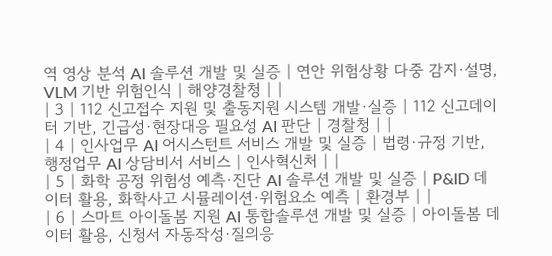역 영상 분석 AI 솔루션 개발 및 실증 | 연안 위험상황 다중 감지·설명, VLM 기반 위험인식 | 해양경찰청 | |
| 3 | 112 신고접수 지원 및 출동지원 시스템 개발·실증 | 112 신고데이터 기반, 긴급성·현장대응 필요성 AI 판단 | 경찰청 | |
| 4 | 인사업무 AI 어시스턴트 서비스 개발 및 실증 | 법령·규정 기반, 행정업무 AI 상담비서 서비스 | 인사혁신처 | |
| 5 | 화학 공정 위험성 예측·진단 AI 솔루션 개발 및 실증 | P&ID 데이터 활용, 화학사고 시뮬레이션·위험요소 예측 | 환경부 | |
| 6 | 스마트 아이돌봄 지원 AI 통합솔루션 개발 및 실증 | 아이돌봄 데이터 활용, 신청서 자동작성·질의응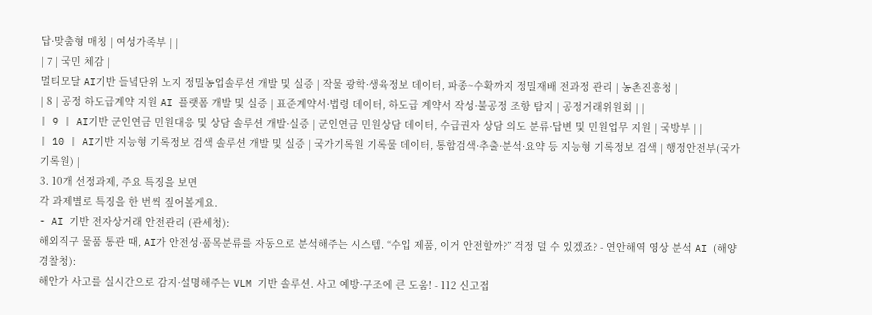답·맞춤형 매칭 | 여성가족부 | |
| 7 | 국민 체감 |
멀티모달 AI기반 들녘단위 노지 정밀농업솔루션 개발 및 실증 | 작물 광학·생육정보 데이터, 파종~수확까지 정밀재배 전과정 관리 | 농촌진흥청 |
| 8 | 공정 하도급계약 지원 AI 플랫폼 개발 및 실증 | 표준계약서·법령 데이터, 하도급 계약서 작성·불공정 조항 탐지 | 공정거래위원회 | |
| 9 | AI기반 군인연금 민원대응 및 상담 솔루션 개발·실증 | 군인연금 민원상담 데이터, 수급권자 상담 의도 분류·답변 및 민원업무 지원 | 국방부 | |
| 10 | AI기반 지능형 기록정보 검색 솔루션 개발 및 실증 | 국가기록원 기록물 데이터, 통합검색·추출·분석·요약 등 지능형 기록정보 검색 | 행정안전부(국가기록원) |
3. 10개 선정과제, 주요 특징을 보면
각 과제별로 특징을 한 번씩 짚어볼게요.
- AI 기반 전자상거래 안전관리 (관세청):
해외직구 물품 통관 때, AI가 안전성·품목분류를 자동으로 분석해주는 시스템. “수입 제품, 이거 안전할까?” 걱정 덜 수 있겠죠? - 연안해역 영상 분석 AI (해양경찰청):
해안가 사고를 실시간으로 감지·설명해주는 VLM 기반 솔루션. 사고 예방·구조에 큰 도움! - 112 신고접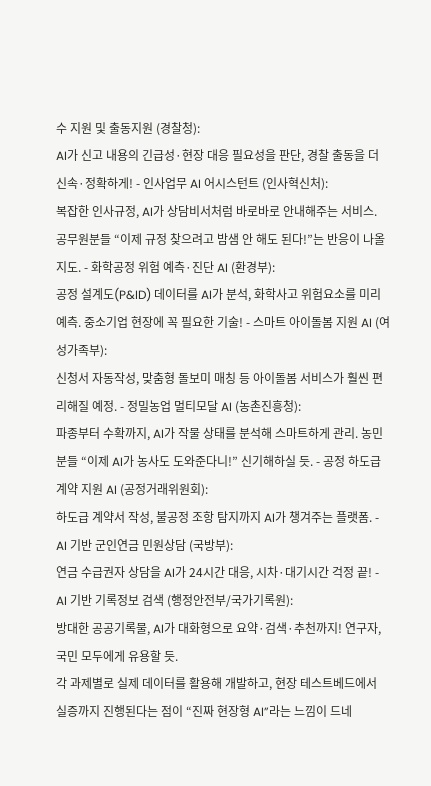수 지원 및 출동지원 (경찰청):
AI가 신고 내용의 긴급성·현장 대응 필요성을 판단, 경찰 출동을 더 신속·정확하게! - 인사업무 AI 어시스턴트 (인사혁신처):
복잡한 인사규정, AI가 상담비서처럼 바로바로 안내해주는 서비스. 공무원분들 “이제 규정 찾으려고 밤샘 안 해도 된다!”는 반응이 나올지도. - 화학공정 위험 예측·진단 AI (환경부):
공정 설계도(P&ID) 데이터를 AI가 분석, 화학사고 위험요소를 미리 예측. 중소기업 현장에 꼭 필요한 기술! - 스마트 아이돌봄 지원 AI (여성가족부):
신청서 자동작성, 맞춤형 돌보미 매칭 등 아이돌봄 서비스가 훨씬 편리해질 예정. - 정밀농업 멀티모달 AI (농촌진흥청):
파종부터 수확까지, AI가 작물 상태를 분석해 스마트하게 관리. 농민분들 “이제 AI가 농사도 도와준다니!” 신기해하실 듯. - 공정 하도급계약 지원 AI (공정거래위원회):
하도급 계약서 작성, 불공정 조항 탐지까지 AI가 챙겨주는 플랫폼. - AI 기반 군인연금 민원상담 (국방부):
연금 수급권자 상담을 AI가 24시간 대응, 시차·대기시간 걱정 끝! - AI 기반 기록정보 검색 (행정안전부/국가기록원):
방대한 공공기록물, AI가 대화형으로 요약·검색·추천까지! 연구자, 국민 모두에게 유용할 듯.
각 과제별로 실제 데이터를 활용해 개발하고, 현장 테스트베드에서 실증까지 진행된다는 점이 “진짜 현장형 AI”라는 느낌이 드네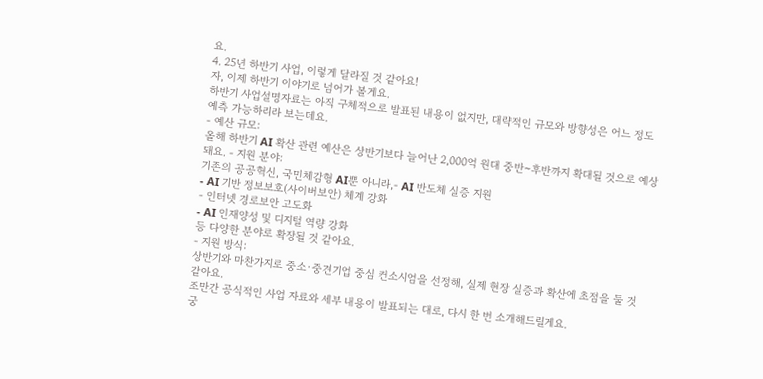요.
4. 25년 하반기 사업, 이렇게 달라질 것 같아요!
자, 이제 하반기 이야기로 넘어가 볼게요.
하반기 사업설명자료는 아직 구체적으로 발표된 내용이 없지만, 대략적인 규모와 방향성은 어느 정도 예측 가능하리라 보는데요.
- 예산 규모:
올해 하반기 AI 확산 관련 예산은 상반기보다 늘어난 2,000억 원대 중반~후반까지 확대될 것으로 예상돼요. - 지원 분야:
기존의 공공혁신, 국민체감형 AI뿐 아니라,- AI 반도체 실증 지원
- AI 기반 정보보호(사이버보안) 체계 강화
- 인터넷 경로보안 고도화
- AI 인재양성 및 디지털 역량 강화
등 다양한 분야로 확장될 것 같아요.
- 지원 방식:
상반기와 마찬가지로 중소·중견기업 중심 컨소시엄을 선정해, 실제 현장 실증과 확산에 초점을 둘 것 같아요.
조만간 공식적인 사업 자료와 세부 내용이 발표되는 대로, 다시 한 번 소개해드릴게요.
궁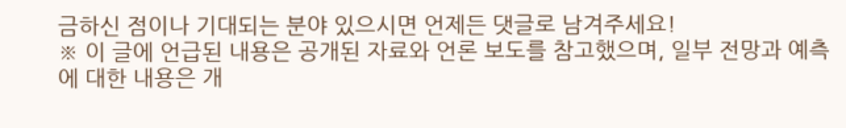금하신 점이나 기대되는 분야 있으시면 언제든 댓글로 남겨주세요!
※ 이 글에 언급된 내용은 공개된 자료와 언론 보도를 참고했으며, 일부 전망과 예측에 대한 내용은 개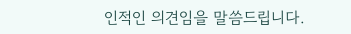인적인 의견임을 말씀드립니다.